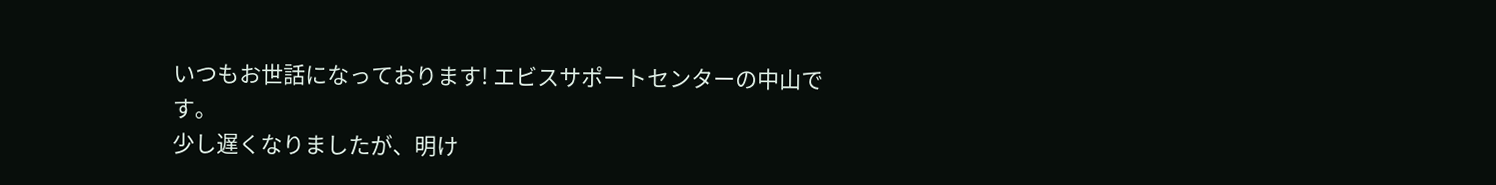いつもお世話になっております! エビスサポートセンターの中山です。
少し遅くなりましたが、明け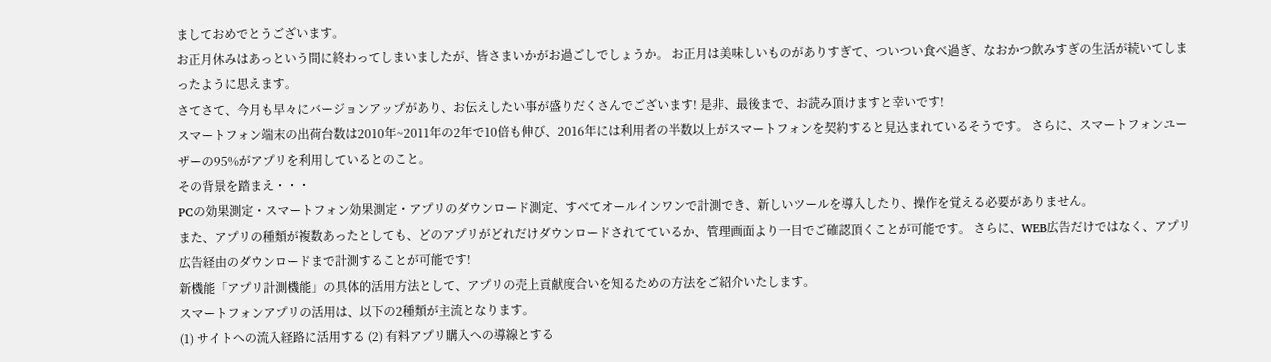ましておめでとうございます。
お正月休みはあっという間に終わってしまいましたが、皆さまいかがお過ごしでしょうか。 お正月は美味しいものがありすぎて、ついつい食べ過ぎ、なおかつ飲みすぎの生活が続いてしまったように思えます。
さてさて、今月も早々にバージョンアップがあり、お伝えしたい事が盛りだくさんでございます! 是非、最後まで、お読み頂けますと幸いです!
スマートフォン端末の出荷台数は2010年~2011年の2年で10倍も伸び、2016年には利用者の半数以上がスマートフォンを契約すると見込まれているそうです。 さらに、スマートフォンユーザーの95%がアプリを利用しているとのこと。
その背景を踏まえ・・・
PCの効果測定・スマートフォン効果測定・アプリのダウンロード測定、すべてオールインワンで計測でき、新しいツールを導入したり、操作を覚える必要がありません。
また、アプリの種類が複数あったとしても、どのアプリがどれだけダウンロードされてているか、管理画面より一目でご確認頂くことが可能です。 さらに、WEB広告だけではなく、アプリ広告経由のダウンロードまで計測することが可能です!
新機能「アプリ計測機能」の具体的活用方法として、アプリの売上貢献度合いを知るための方法をご紹介いたします。
スマートフォンアプリの活用は、以下の2種類が主流となります。
(1) サイトへの流入経路に活用する (2) 有料アプリ購入への導線とする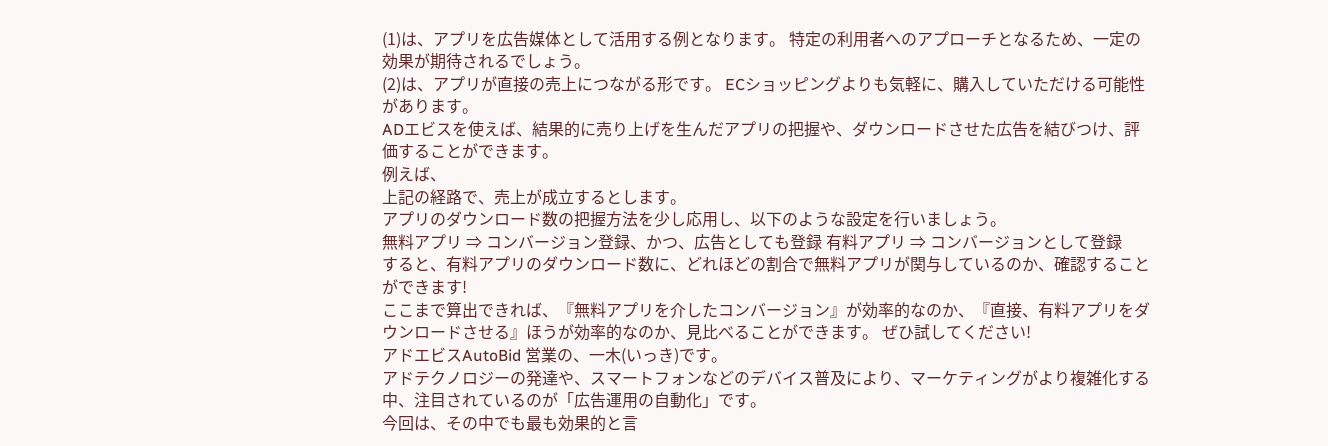(1)は、アプリを広告媒体として活用する例となります。 特定の利用者へのアプローチとなるため、一定の効果が期待されるでしょう。
(2)は、アプリが直接の売上につながる形です。 ECショッピングよりも気軽に、購入していただける可能性があります。
ADエビスを使えば、結果的に売り上げを生んだアプリの把握や、ダウンロードさせた広告を結びつけ、評価することができます。
例えば、
上記の経路で、売上が成立するとします。
アプリのダウンロード数の把握方法を少し応用し、以下のような設定を行いましょう。
無料アプリ ⇒ コンバージョン登録、かつ、広告としても登録 有料アプリ ⇒ コンバージョンとして登録
すると、有料アプリのダウンロード数に、どれほどの割合で無料アプリが関与しているのか、確認することができます!
ここまで算出できれば、『無料アプリを介したコンバージョン』が効率的なのか、『直接、有料アプリをダウンロードさせる』ほうが効率的なのか、見比べることができます。 ぜひ試してください!
アドエビスAutoBid 営業の、一木(いっき)です。
アドテクノロジーの発達や、スマートフォンなどのデバイス普及により、マーケティングがより複雑化する中、注目されているのが「広告運用の自動化」です。
今回は、その中でも最も効果的と言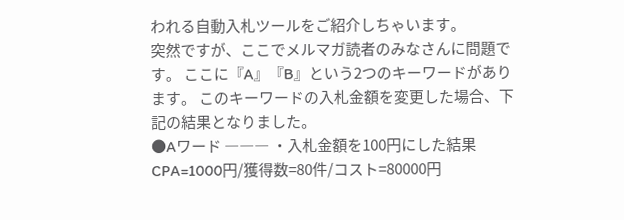われる自動入札ツールをご紹介しちゃいます。
突然ですが、ここでメルマガ読者のみなさんに問題です。 ここに『A』『B』という2つのキーワードがあります。 このキーワードの入札金額を変更した場合、下記の結果となりました。
●Aワード ――― ・入札金額を100円にした結果 CPA=1000円/獲得数=80件/コスト=80000円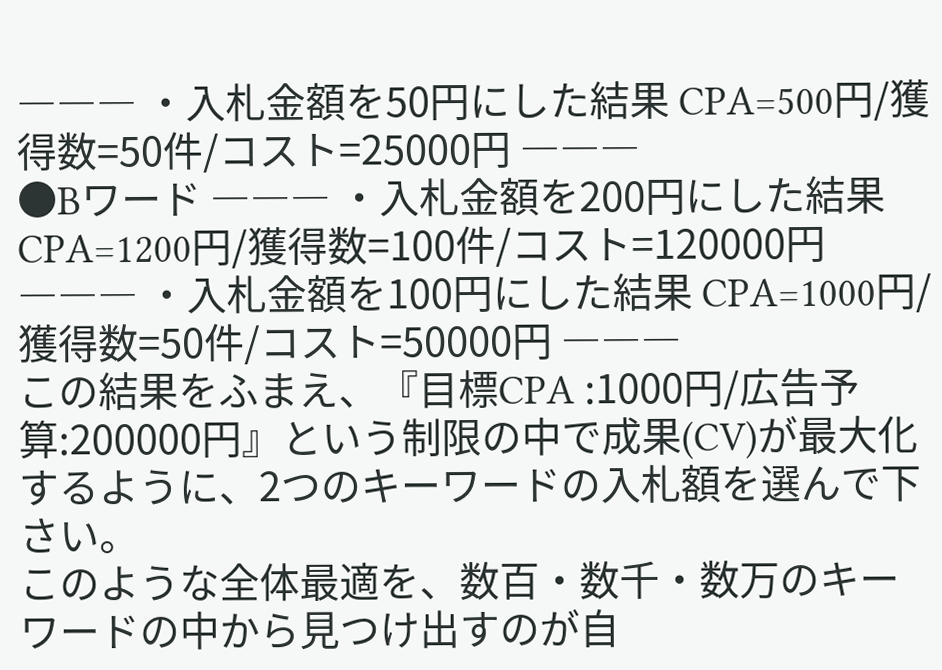――― ・入札金額を50円にした結果 CPA=500円/獲得数=50件/コスト=25000円 ―――
●Bワード ――― ・入札金額を200円にした結果 CPA=1200円/獲得数=100件/コスト=120000円 ――― ・入札金額を100円にした結果 CPA=1000円/獲得数=50件/コスト=50000円 ―――
この結果をふまえ、『目標CPA :1000円/広告予算:200000円』という制限の中で成果(CV)が最大化するように、2つのキーワードの入札額を選んで下さい。
このような全体最適を、数百・数千・数万のキーワードの中から見つけ出すのが自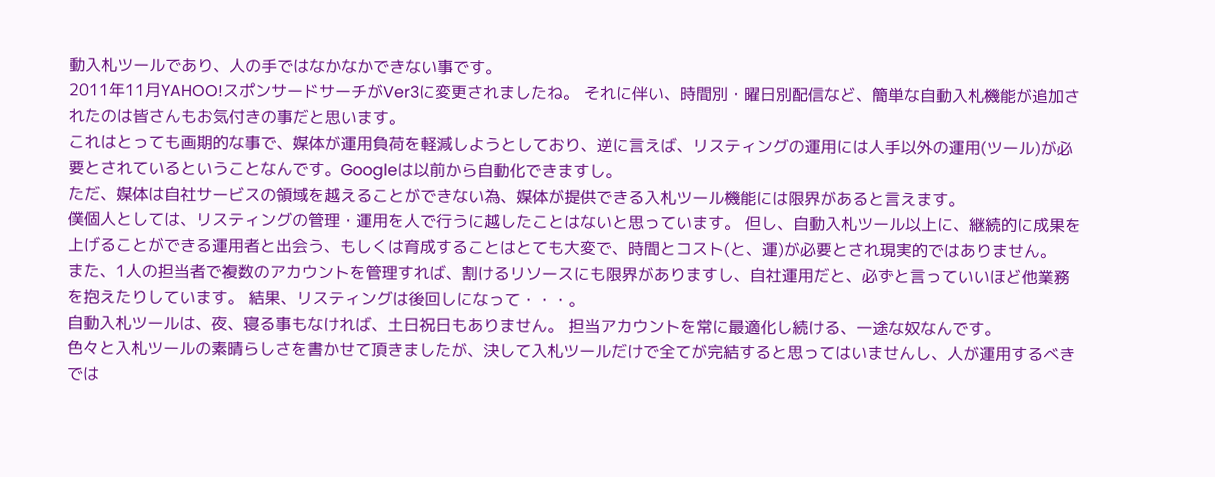動入札ツールであり、人の手ではなかなかできない事です。
2011年11月YAHOO!スポンサードサーチがVer3に変更されましたね。 それに伴い、時間別・曜日別配信など、簡単な自動入札機能が追加されたのは皆さんもお気付きの事だと思います。
これはとっても画期的な事で、媒体が運用負荷を軽減しようとしており、逆に言えば、リスティングの運用には人手以外の運用(ツール)が必要とされているということなんです。Googleは以前から自動化できますし。
ただ、媒体は自社サービスの領域を越えることができない為、媒体が提供できる入札ツール機能には限界があると言えます。
僕個人としては、リスティングの管理・運用を人で行うに越したことはないと思っています。 但し、自動入札ツール以上に、継続的に成果を上げることができる運用者と出会う、もしくは育成することはとても大変で、時間とコスト(と、運)が必要とされ現実的ではありません。
また、1人の担当者で複数のアカウントを管理すれば、割けるリソースにも限界がありますし、自社運用だと、必ずと言っていいほど他業務を抱えたりしています。 結果、リスティングは後回しになって・・・。
自動入札ツールは、夜、寝る事もなければ、土日祝日もありません。 担当アカウントを常に最適化し続ける、一途な奴なんです。
色々と入札ツールの素晴らしさを書かせて頂きましたが、決して入札ツールだけで全てが完結すると思ってはいませんし、人が運用するべきでは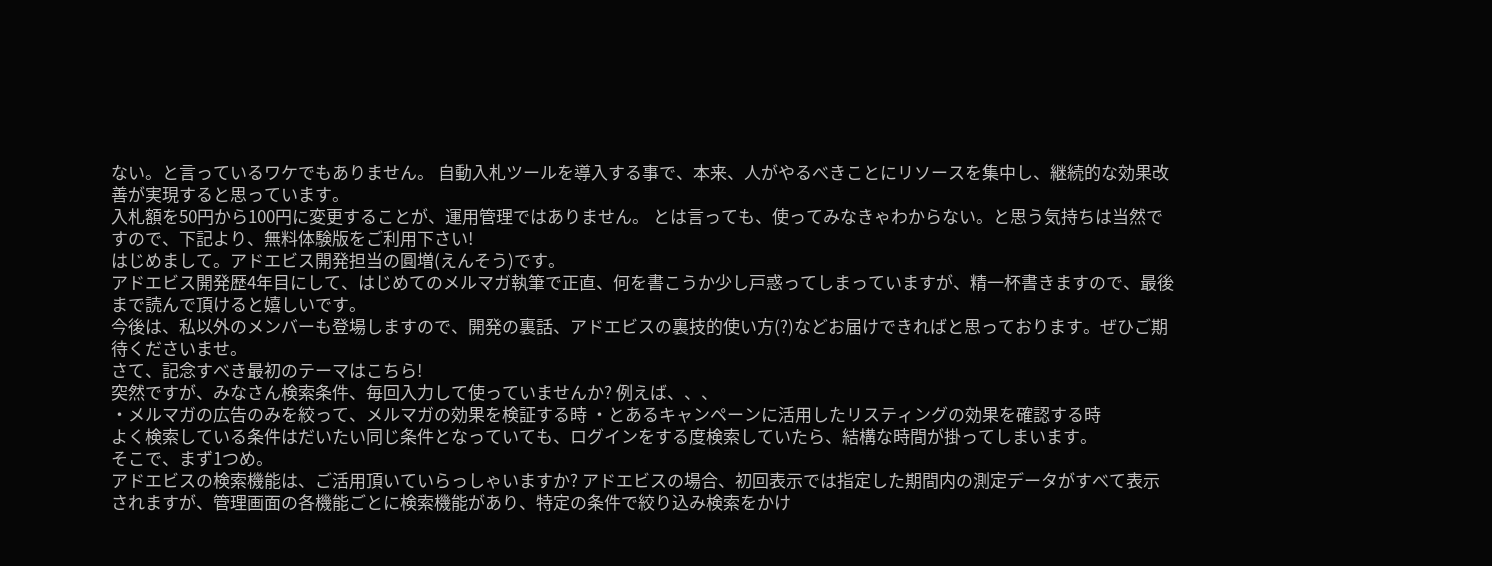ない。と言っているワケでもありません。 自動入札ツールを導入する事で、本来、人がやるべきことにリソースを集中し、継続的な効果改善が実現すると思っています。
入札額を50円から100円に変更することが、運用管理ではありません。 とは言っても、使ってみなきゃわからない。と思う気持ちは当然ですので、下記より、無料体験版をご利用下さい!
はじめまして。アドエビス開発担当の圓増(えんそう)です。
アドエビス開発歴4年目にして、はじめてのメルマガ執筆で正直、何を書こうか少し戸惑ってしまっていますが、精一杯書きますので、最後まで読んで頂けると嬉しいです。
今後は、私以外のメンバーも登場しますので、開発の裏話、アドエビスの裏技的使い方(?)などお届けできればと思っております。ぜひご期待くださいませ。
さて、記念すべき最初のテーマはこちら!
突然ですが、みなさん検索条件、毎回入力して使っていませんか? 例えば、、、
・メルマガの広告のみを絞って、メルマガの効果を検証する時 ・とあるキャンペーンに活用したリスティングの効果を確認する時
よく検索している条件はだいたい同じ条件となっていても、ログインをする度検索していたら、結構な時間が掛ってしまいます。
そこで、まず1つめ。
アドエビスの検索機能は、ご活用頂いていらっしゃいますか? アドエビスの場合、初回表示では指定した期間内の測定データがすべて表示されますが、管理画面の各機能ごとに検索機能があり、特定の条件で絞り込み検索をかけ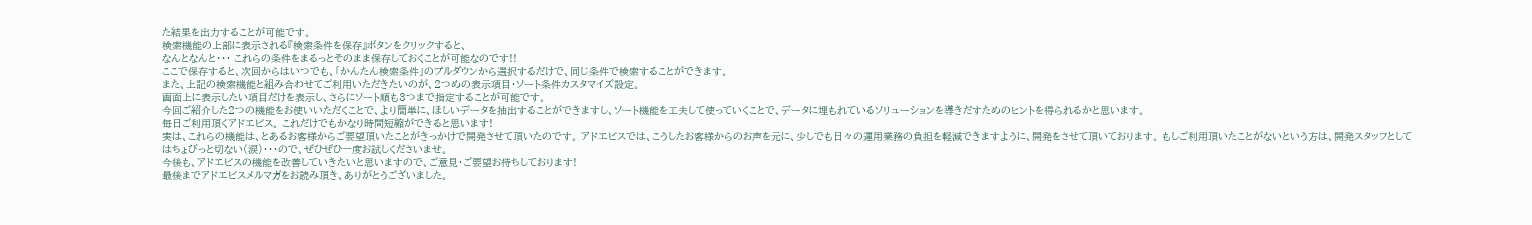た結果を出力することが可能です。
検索機能の上部に表示される『検索条件を保存』ボタンをクリックすると、
なんとなんと・・・ これらの条件をまるっとそのまま保存しておくことが可能なのです!!
ここで保存すると、次回からはいつでも、「かんたん検索条件」のプルダウンから選択するだけで、同じ条件で検索することができます。
また、上記の検索機能と組み合わせてご利用いただきたいのが、2つめの表示項目・ソート条件カスタマイズ設定。
画面上に表示したい項目だけを表示し、さらにソート順も3つまで指定することが可能です。
今回ご紹介した2つの機能をお使いいただくことで、より簡単に、ほしいデータを抽出することができますし、ソート機能を工夫して使っていくことで、データに埋もれているソリューションを導きだすためのヒントを得られるかと思います。
毎日ご利用頂くアドエビス。 これだけでもかなり時間短縮ができると思います!
実は、これらの機能は、とあるお客様からご要望頂いたことがきっかけで開発させて頂いたのです。 アドエビスでは、こうしたお客様からのお声を元に、少しでも日々の運用業務の負担を軽減できますように、開発をさせて頂いております。 もしご利用頂いたことがないという方は、開発スタッフとしてはちょびっと切ない(涙)・・・ので、ぜひぜひ一度お試しくださいませ。
今後も、アドエビスの機能を改善していきたいと思いますので、ご意見・ご要望お待ちしております!
最後までアドエビスメルマガをお読み頂き、ありがとうございました。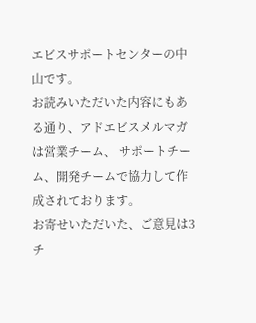エビスサポートセンターの中山です。
お読みいただいた内容にもある通り、アドエビスメルマガは営業チーム、 サポートチーム、開発チームで協力して作成されております。
お寄せいただいた、ご意見は3チ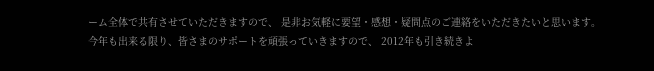ーム全体で共有させていただきますので、 是非お気軽に要望・感想・疑問点のご連絡をいただきたいと思います。
今年も出来る限り、皆さまのサポートを頑張っていきますので、 2012年も引き続きよ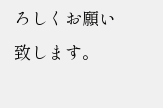ろしくお願い致します。